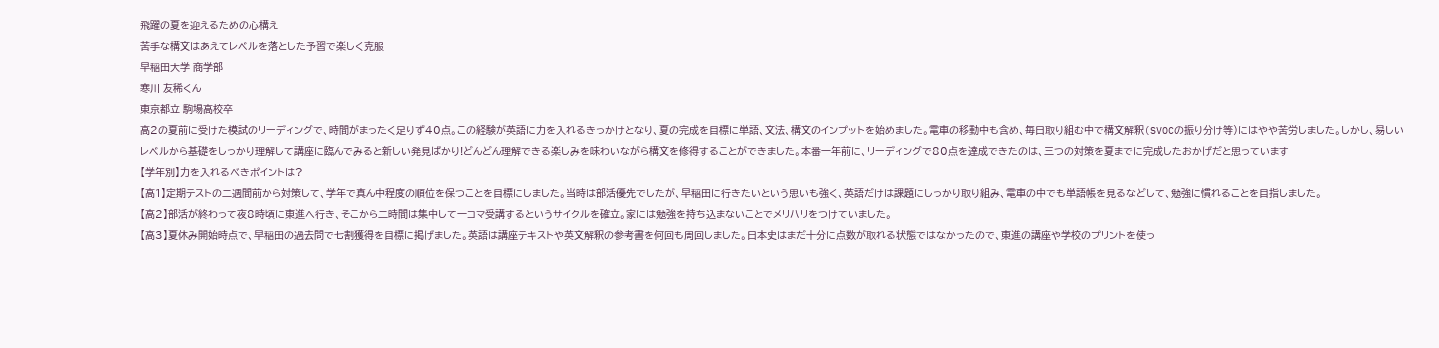飛躍の夏を迎えるための心構え
苦手な構文はあえてレベルを落とした予習で楽しく克服
早稲田大学 商学部
寒川 友稀くん
東京都立 駒場高校卒
高2の夏前に受けた模試のリーディングで、時間がまったく足りず40点。この経験が英語に力を入れるきっかけとなり、夏の完成を目標に単語、文法、構文のインプットを始めました。電車の移動中も含め、毎日取り組む中で構文解釈(SVOCの振り分け等)にはやや苦労しました。しかし、易しいレベルから基礎をしっかり理解して講座に臨んでみると新しい発見ばかり!どんどん理解できる楽しみを味わいながら構文を修得することができました。本番一年前に、リーディングで80点を達成できたのは、三つの対策を夏までに完成したおかげだと思っています
【学年別】力を入れるべきポイントは?
【高1】定期テストの二週間前から対策して、学年で真ん中程度の順位を保つことを目標にしました。当時は部活優先でしたが、早稲田に行きたいという思いも強く、英語だけは課題にしっかり取り組み、電車の中でも単語帳を見るなどして、勉強に慣れることを目指しました。
【高2】部活が終わって夜8時頃に東進へ行き、そこから二時間は集中して一コマ受講するというサイクルを確立。家には勉強を持ち込まないことでメリハリをつけていました。
【高3】夏休み開始時点で、早稲田の過去問で七割獲得を目標に掲げました。英語は講座テキストや英文解釈の参考書を何回も周回しました。日本史はまだ十分に点数が取れる状態ではなかったので、東進の講座や学校のプリントを使っ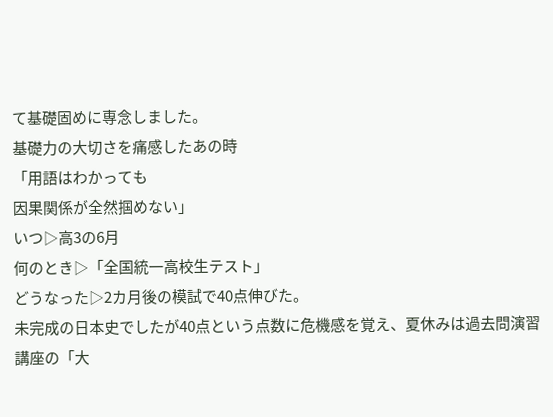て基礎固めに専念しました。
基礎力の大切さを痛感したあの時
「用語はわかっても
因果関係が全然掴めない」
いつ▷高3の6月
何のとき▷「全国統一高校生テスト」
どうなった▷2カ月後の模試で40点伸びた。
未完成の日本史でしたが40点という点数に危機感を覚え、夏休みは過去問演習講座の「大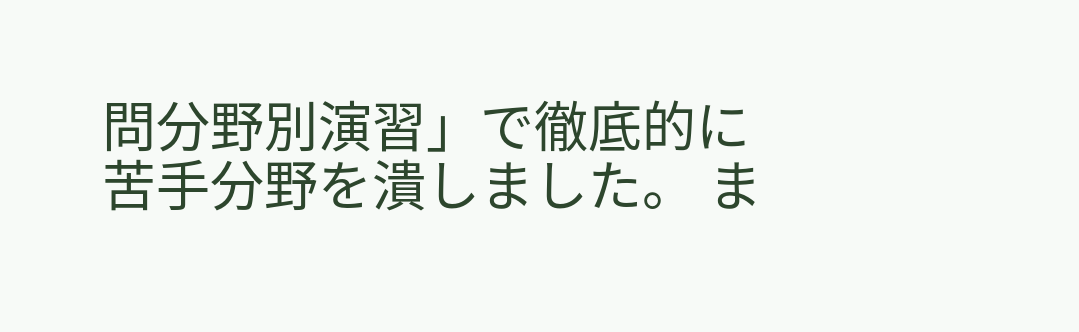問分野別演習」で徹底的に苦手分野を潰しました。 ま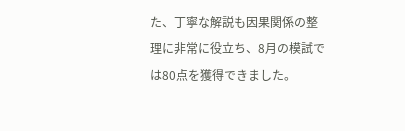た、丁寧な解説も因果関係の整理に非常に役立ち、8月の模試では80点を獲得できました。